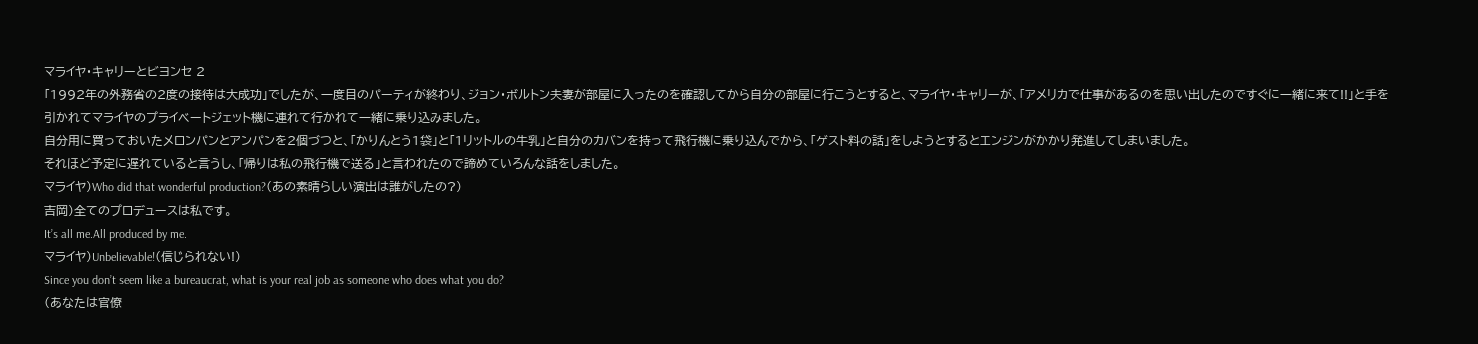マライヤ・キャリーとビヨンセ 2
「1992年の外務省の2度の接待は大成功」でしたが、一度目のパーティが終わり、ジョン・ボルトン夫妻が部屋に入ったのを確認してから自分の部屋に行こうとすると、マライヤ・キャリーが、「アメリカで仕事があるのを思い出したのですぐに一緒に来て!!」と手を引かれてマライヤのプライベートジェット機に連れて行かれて一緒に乗り込みました。
自分用に買っておいたメロンパンとアンパンを2個づつと、「かりんとう1袋」と「1リットルの牛乳」と自分のカバンを持って飛行機に乗り込んでから、「ゲスト料の話」をしようとするとエンジンがかかり発進してしまいました。
それほど予定に遅れていると言うし、「帰りは私の飛行機で送る」と言われたので諦めていろんな話をしました。
マライヤ)Who did that wonderful production?(あの素晴らしい演出は誰がしたの?)
吉岡)全てのプロデュースは私です。
It’s all me.All produced by me.
マライヤ)Unbelievable!(信じられない!)
Since you don’t seem like a bureaucrat, what is your real job as someone who does what you do?
(あなたは官僚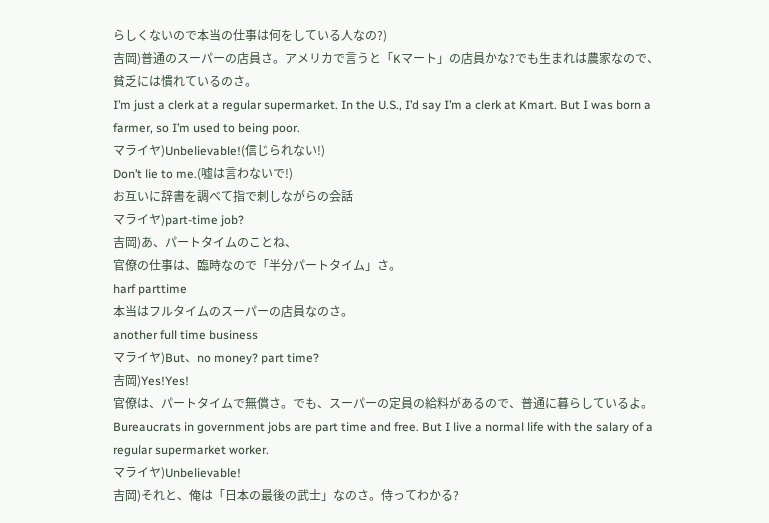らしくないので本当の仕事は何をしている人なの?)
吉岡)普通のスーパーの店員さ。アメリカで言うと「Kマート」の店員かな?でも生まれは農家なので、貧乏には慣れているのさ。
I’m just a clerk at a regular supermarket. In the U.S., I’d say I’m a clerk at Kmart. But I was born a farmer, so I’m used to being poor.
マライヤ)Unbelievable!(信じられない!)
Don’t lie to me.(嘘は言わないで!)
お互いに辞書を調べて指で刺しながらの会話
マライヤ)part-time job?
吉岡)あ、パートタイムのことね、
官僚の仕事は、臨時なので「半分パートタイム」さ。
harf parttime
本当はフルタイムのスーパーの店員なのさ。
another full time business
マライヤ)But、no money? part time?
吉岡)Yes!Yes!
官僚は、パートタイムで無償さ。でも、スーパーの定員の給料があるので、普通に暮らしているよ。
Bureaucrats in government jobs are part time and free. But I live a normal life with the salary of a regular supermarket worker.
マライヤ)Unbelievable!
吉岡)それと、俺は「日本の最後の武士」なのさ。侍ってわかる?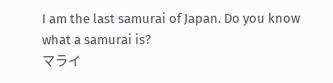I am the last samurai of Japan. Do you know what a samurai is?
マライ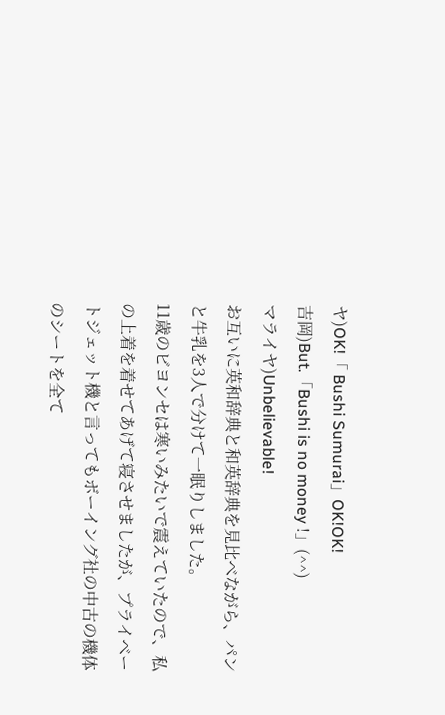ヤ)OK!「 Bushi Sumurai」OK!OK!
吉岡)But.「Bushi is no money !」(^^)
マライヤ)Unbelievable!
お互いに英和辞典と和英辞典を見比べながら、パンと牛乳を3人で分けて一眠りしました。
11歳のビヨンセは寒いみたいで震えていたので、私の上着を着せてあげて寝させましたが、プライベートジェット機と言ってもボーイング社の中古の機体のシートを全て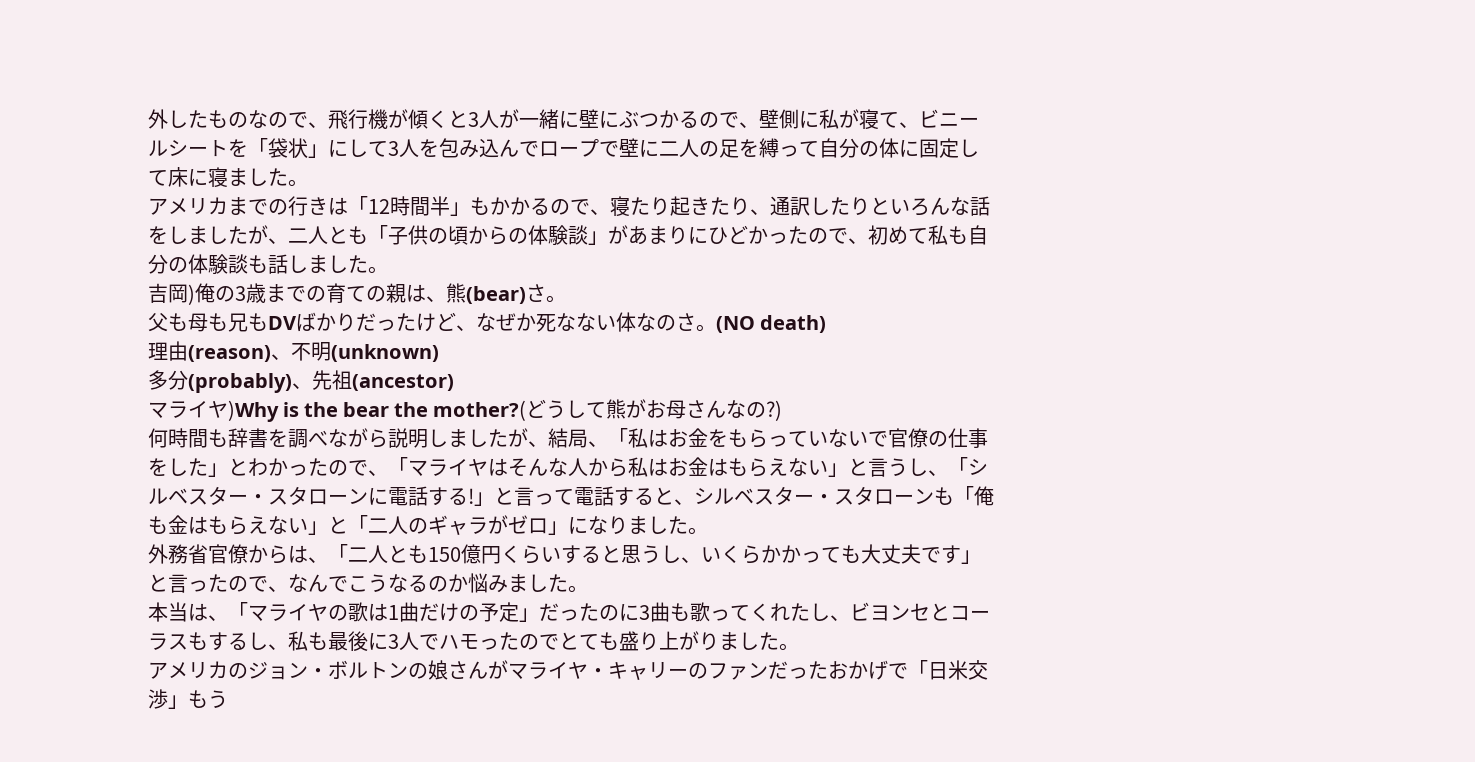外したものなので、飛行機が傾くと3人が一緒に壁にぶつかるので、壁側に私が寝て、ビニールシートを「袋状」にして3人を包み込んでロープで壁に二人の足を縛って自分の体に固定して床に寝ました。
アメリカまでの行きは「12時間半」もかかるので、寝たり起きたり、通訳したりといろんな話をしましたが、二人とも「子供の頃からの体験談」があまりにひどかったので、初めて私も自分の体験談も話しました。
吉岡)俺の3歳までの育ての親は、熊(bear)さ。
父も母も兄もDVばかりだったけど、なぜか死なない体なのさ。(NO death)
理由(reason)、不明(unknown)
多分(probably)、先祖(ancestor)
マライヤ)Why is the bear the mother?(どうして熊がお母さんなの?)
何時間も辞書を調べながら説明しましたが、結局、「私はお金をもらっていないで官僚の仕事をした」とわかったので、「マライヤはそんな人から私はお金はもらえない」と言うし、「シルベスター・スタローンに電話する!」と言って電話すると、シルベスター・スタローンも「俺も金はもらえない」と「二人のギャラがゼロ」になりました。
外務省官僚からは、「二人とも150億円くらいすると思うし、いくらかかっても大丈夫です」と言ったので、なんでこうなるのか悩みました。
本当は、「マライヤの歌は1曲だけの予定」だったのに3曲も歌ってくれたし、ビヨンセとコーラスもするし、私も最後に3人でハモったのでとても盛り上がりました。
アメリカのジョン・ボルトンの娘さんがマライヤ・キャリーのファンだったおかげで「日米交渉」もう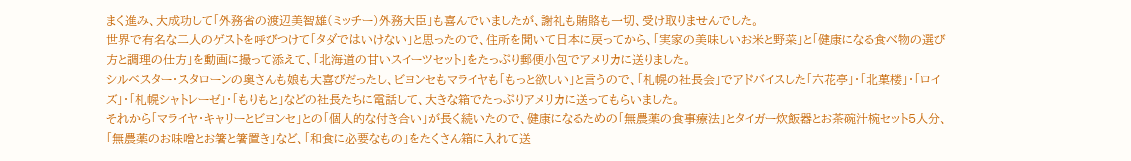まく進み、大成功して「外務省の渡辺美智雄(ミッチー)外務大臣」も喜んでいましたが、謝礼も賄賂も一切、受け取りませんでした。
世界で有名な二人のゲストを呼びつけて「タダではいけない」と思ったので、住所を聞いて日本に戻ってから、「実家の美味しいお米と野菜」と「健康になる食べ物の選び方と調理の仕方」を動画に撮って添えて、「北海道の甘いスイーツセット」をたっぷり郵便小包でアメリカに送りました。
シルベスター・スタローンの奥さんも娘も大喜びだったし、ビヨンセもマライヤも「もっと欲しい」と言うので、「札幌の社長会」でアドバイスした「六花亭」・「北菓楼」・「ロイズ」・「札幌シャトレーゼ」・「もりもと」などの社長たちに電話して、大きな箱でたっぷりアメリカに送ってもらいました。
それから「マライヤ・キャリーとビヨンセ」との「個人的な付き合い」が長く続いたので、健康になるための「無農薬の食事療法」とタイガー炊飯器とお茶碗汁椀セット5人分、「無農薬のお味噌とお箸と箸置き」など、「和食に必要なもの」をたくさん箱に入れて送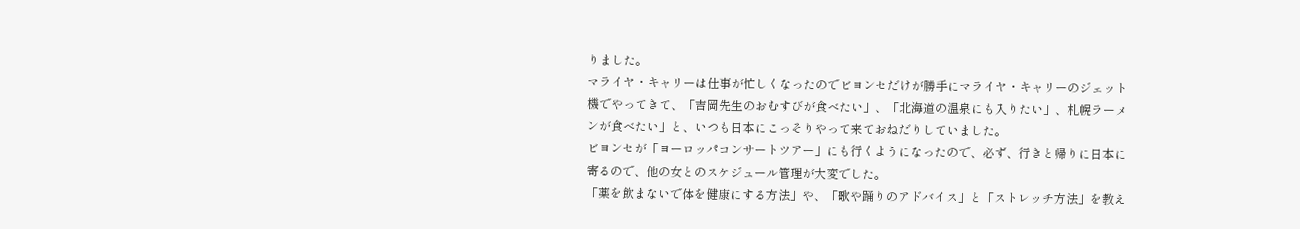りました。
マライヤ・キャリーは仕事が忙しくなったのでビヨンセだけが勝手にマライヤ・キャリーのジェット機でやってきて、「吉岡先生のおむすびが食べたい」、「北海道の温泉にも入りたい」、札幌ラーメンが食べたい」と、いつも日本にこっそりやって来ておねだりしていました。
ビヨンセが「ヨーロッパコンサートツアー」にも行くようになったので、必ず、行きと帰りに日本に寄るので、他の女とのスケジュール管理が大変でした。
「薬を飲まないで体を健康にする方法」や、「歌や踊りのアドバイス」と「ストレッチ方法」を教え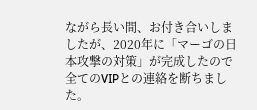ながら長い間、お付き合いしましたが、2020年に「マーゴの日本攻撃の対策」が完成したので全てのVIPとの連絡を断ちました。